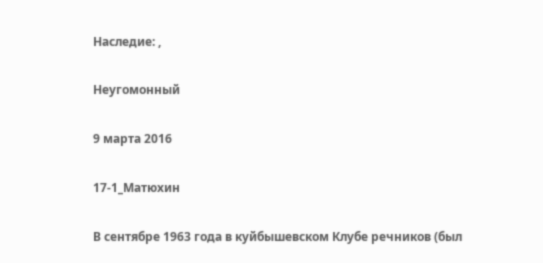Наследие: ,

Неугомонный

9 марта 2016

17-1_Матюхин

В сентябре 1963 года в куйбышевском Клубе речников (был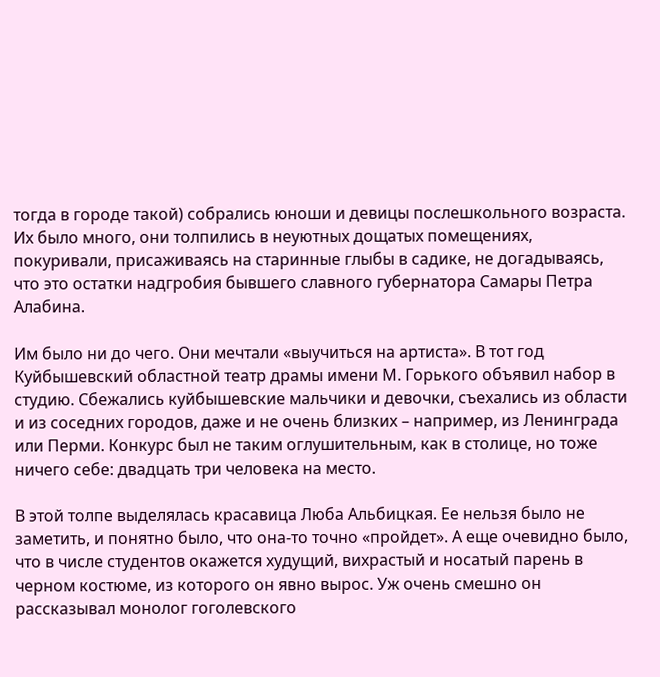тогда в городе такой) собрались юноши и девицы послешкольного возраста. Их было много, они толпились в неуютных дощатых помещениях, покуривали, присаживаясь на старинные глыбы в садике, не догадываясь, что это остатки надгробия бывшего славного губернатора Самары Петра Алабина.

Им было ни до чего. Они мечтали «выучиться на артиста». В тот год Куйбышевский областной театр драмы имени М. Горького объявил набор в студию. Сбежались куйбышевские мальчики и девочки, съехались из области и из соседних городов, даже и не очень близких – например, из Ленинграда или Перми. Конкурс был не таким оглушительным, как в столице, но тоже ничего себе: двадцать три человека на место.

В этой толпе выделялась красавица Люба Альбицкая. Ее нельзя было не заметить, и понятно было, что она-то точно «пройдет». А еще очевидно было, что в числе студентов окажется худущий, вихрастый и носатый парень в черном костюме, из которого он явно вырос. Уж очень смешно он рассказывал монолог гоголевского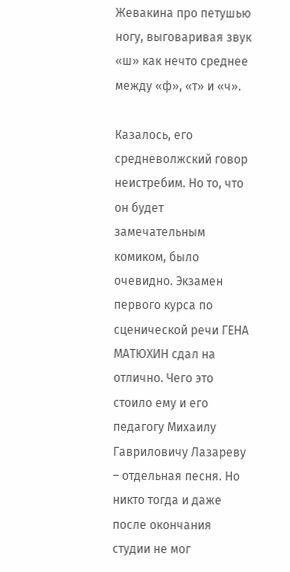Жевакина про петушью ногу, выговаривая звук «ш» как нечто среднее между «ф», «т» и «ч».

Казалось, его средневолжский говор неистребим. Но то, что он будет замечательным комиком, было очевидно. Экзамен первого курса по сценической речи ГЕНА МАТЮХИН сдал на отлично. Чего это стоило ему и его педагогу Михаилу Гавриловичу Лазареву – отдельная песня. Но никто тогда и даже после окончания студии не мог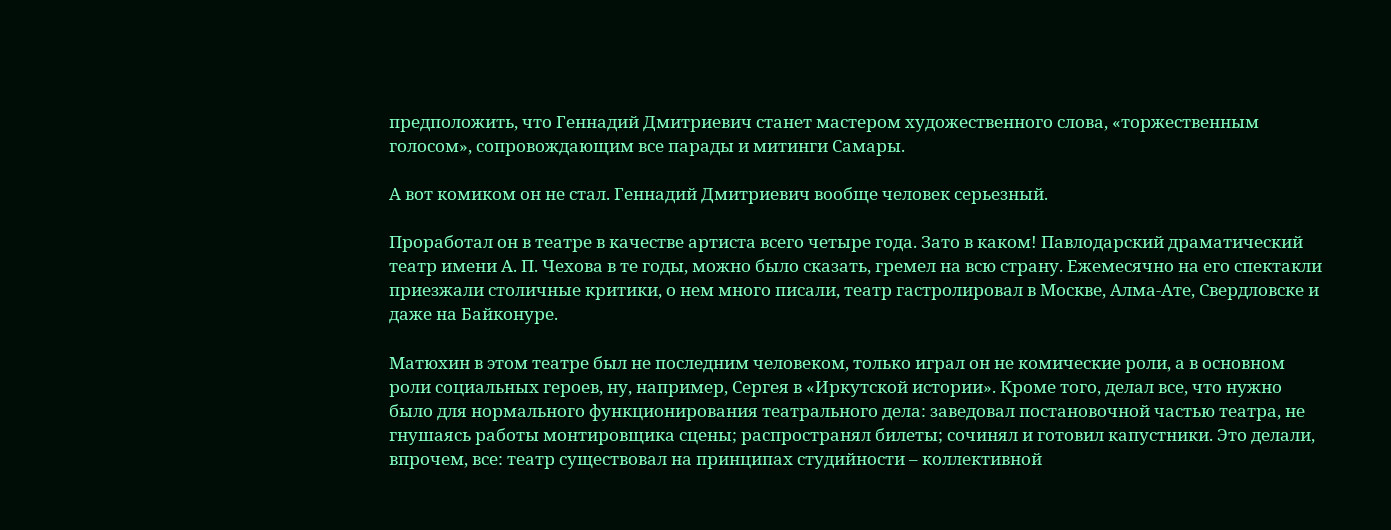предположить, что Геннадий Дмитриевич станет мастером художественного слова, «торжественным голосом», сопровождающим все парады и митинги Самары.

А вот комиком он не стал. Геннадий Дмитриевич вообще человек серьезный.

Проработал он в театре в качестве артиста всего четыре года. Зато в каком! Павлодарский драматический театр имени А. П. Чехова в те годы, можно было сказать, гремел на всю страну. Ежемесячно на его спектакли приезжали столичные критики, о нем много писали, театр гастролировал в Москве, Алма-Ате, Свердловске и даже на Байконуре.

Матюхин в этом театре был не последним человеком, только играл он не комические роли, а в основном роли социальных героев, ну, например, Сергея в «Иркутской истории». Кроме того, делал все, что нужно было для нормального функционирования театрального дела: заведовал постановочной частью театра, не гнушаясь работы монтировщика сцены; распространял билеты; сочинял и готовил капустники. Это делали, впрочем, все: театр существовал на принципах студийности – коллективной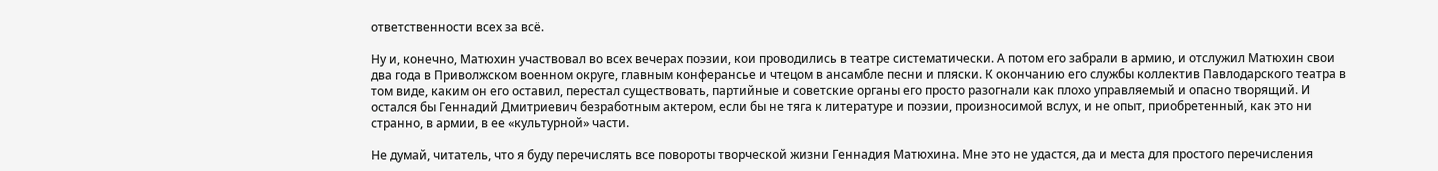ответственности всех за всё.

Ну и, конечно, Матюхин участвовал во всех вечерах поэзии, кои проводились в театре систематически. А потом его забрали в армию, и отслужил Матюхин свои два года в Приволжском военном округе, главным конферансье и чтецом в ансамбле песни и пляски. К окончанию его службы коллектив Павлодарского театра в том виде, каким он его оставил, перестал существовать, партийные и советские органы его просто разогнали как плохо управляемый и опасно творящий. И остался бы Геннадий Дмитриевич безработным актером, если бы не тяга к литературе и поэзии, произносимой вслух, и не опыт, приобретенный, как это ни странно, в армии, в ее «культурной» части.

Не думай, читатель, что я буду перечислять все повороты творческой жизни Геннадия Матюхина. Мне это не удастся, да и места для простого перечисления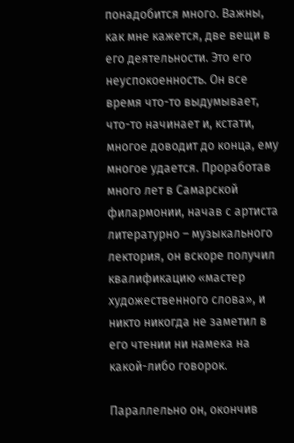понадобится много. Важны, как мне кажется, две вещи в его деятельности. Это его неуспокоенность. Он все время что-то выдумывает, что-то начинает и, кстати, многое доводит до конца, ему многое удается. Проработав много лет в Самарской филармонии, начав с артиста литературно – музыкального лектория, он вскоре получил квалификацию «мастер художественного слова», и никто никогда не заметил в его чтении ни намека на какой-либо говорок.

Параллельно он, окончив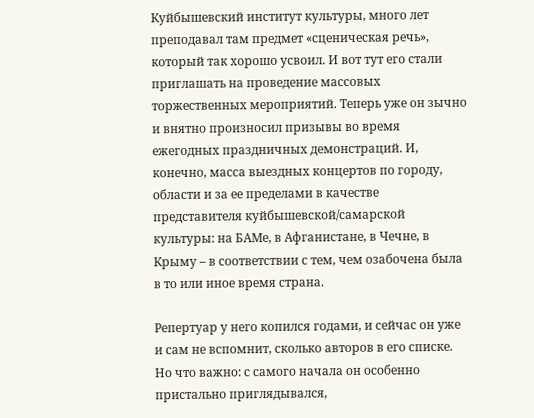Куйбышевский институт культуры, много лет преподавал там предмет «сценическая речь», который так хорошо усвоил. И вот тут его стали приглашать на проведение массовых торжественных мероприятий. Теперь уже он зычно и внятно произносил призывы во время ежегодных праздничных демонстраций. И, конечно, масса выездных концертов по городу, области и за ее пределами в качестве представителя куйбышевской/самарской культуры: на БАМе, в Афганистане, в Чечне, в Крыму – в соответствии с тем, чем озабочена была в то или иное время страна.

Репертуар у него копился годами, и сейчас он уже и сам не вспомнит, сколько авторов в его списке. Но что важно: с самого начала он особенно пристально приглядывался,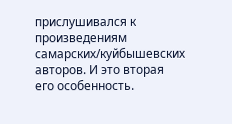прислушивался к произведениям самарских/куйбышевских авторов. И это вторая его особенность.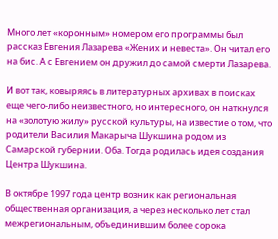Много лет «коронным» номером его программы был рассказ Евгения Лазарева «Жених и невеста». Он читал его на бис. А с Евгением он дружил до самой смерти Лазарева.

И вот так, ковыряясь в литературных архивах в поисках еще чего-либо неизвестного, но интересного, он наткнулся на «золотую жилу» русской культуры, на известие о том, что родители Василия Макарыча Шукшина родом из Самарской губернии. Оба. Тогда родилась идея создания Центра Шукшина.

В октябре 1997 года центр возник как региональная общественная организация, а через несколько лет стал межрегиональным, объединившим более сорока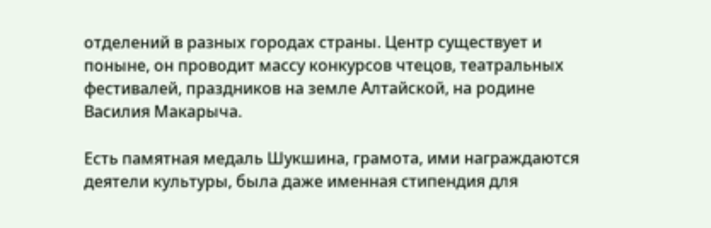отделений в разных городах страны. Центр существует и поныне, он проводит массу конкурсов чтецов, театральных фестивалей, праздников на земле Алтайской, на родине Василия Макарыча.

Есть памятная медаль Шукшина, грамота, ими награждаются деятели культуры, была даже именная стипендия для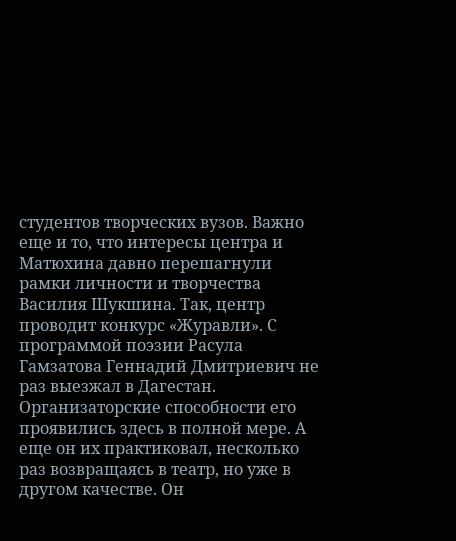студентов творческих вузов. Важно еще и то, что интересы центра и Матюхина давно перешагнули рамки личности и творчества Василия Шукшина. Так, центр проводит конкурс «Журавли». С программой поэзии Расула Гамзатова Геннадий Дмитриевич не раз выезжал в Дагестан. Организаторские способности его проявились здесь в полной мере. А еще он их практиковал, несколько раз возвращаясь в театр, но уже в другом качестве. Он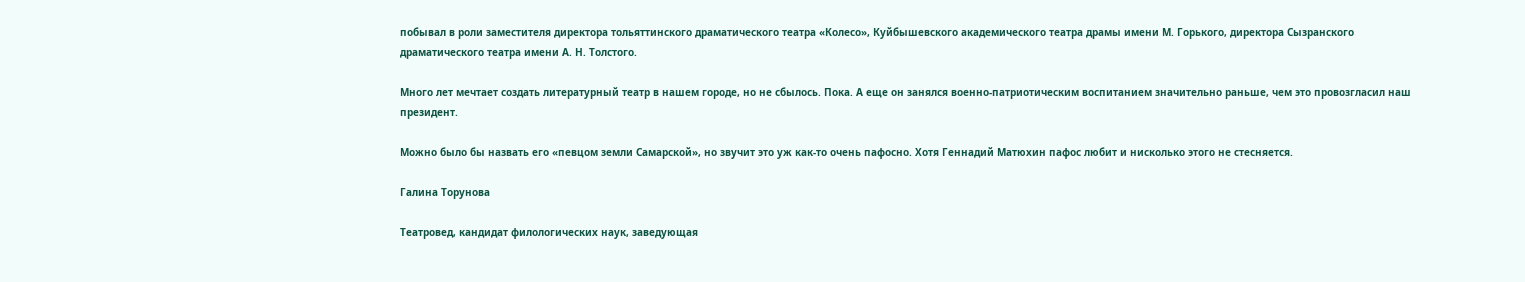побывал в роли заместителя директора тольяттинского драматического театра «Колесо», Куйбышевского академического театра драмы имени М. Горького, директора Сызранского драматического театра имени А. Н. Толстого.

Много лет мечтает создать литературный театр в нашем городе, но не сбылось. Пока. А еще он занялся военно-патриотическим воспитанием значительно раньше, чем это провозгласил наш президент.

Можно было бы назвать его «певцом земли Самарской», но звучит это уж как-то очень пафосно. Хотя Геннадий Матюхин пафос любит и нисколько этого не стесняется.

Галина Торунова

Театровед, кандидат филологических наук, заведующая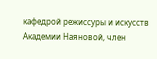кафедрой режиссуры и искусств Академии Наяновой, член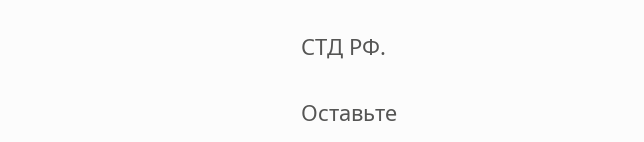СТД РФ.

Оставьте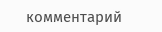комментарий